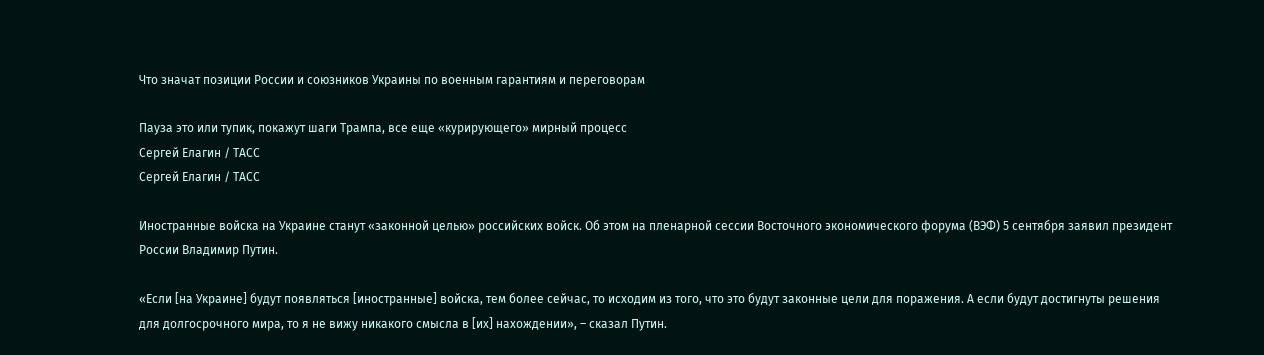Что значат позиции России и союзников Украины по военным гарантиям и переговорам

Пауза это или тупик, покажут шаги Трампа, все еще «курирующего» мирный процесс
Сергей Елагин / ТАСС
Сергей Елагин / ТАСС

Иностранные войска на Украине станут «законной целью» российских войск. Об этом на пленарной сессии Восточного экономического форума (ВЭФ) 5 сентября заявил президент России Владимир Путин.

«Если [на Украине] будут появляться [иностранные] войска, тем более сейчас, то исходим из того, что это будут законные цели для поражения. А если будут достигнуты решения для долгосрочного мира, то я не вижу никакого смысла в [их] нахождении», – сказал Путин.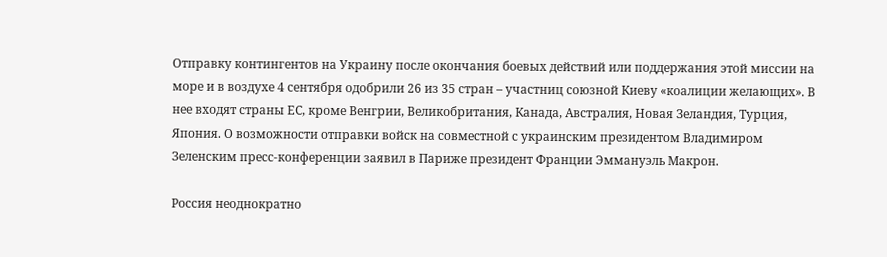Отправку контингентов на Украину после окончания боевых действий или поддержания этой миссии на море и в воздухе 4 сентября одобрили 26 из 35 стран – участниц союзной Киеву «коалиции желающих». В нее входят страны ЕС, кроме Венгрии, Великобритания, Канада, Австралия, Новая Зеландия, Турция, Япония. О возможности отправки войск на совместной с украинским президентом Владимиром Зеленским пресс-конференции заявил в Париже президент Франции Эммануэль Макрон.

Россия неоднократно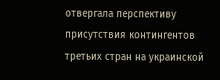отвергала перспективу присутствия контингентов третьих стран на украинской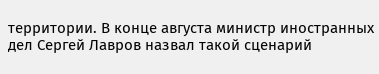территории. В конце августа министр иностранных дел Сергей Лавров назвал такой сценарий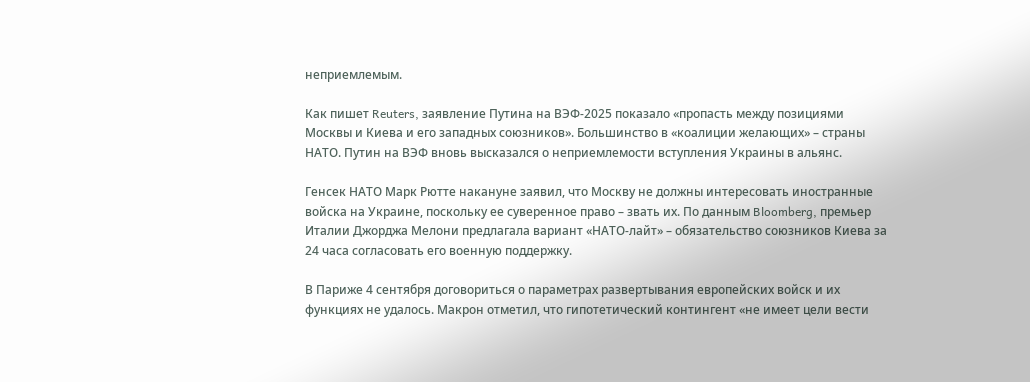неприемлемым.

Как пишет Reuters, заявление Путина на ВЭФ-2025 показало «пропасть между позициями Москвы и Киева и его западных союзников». Большинство в «коалиции желающих» – страны НАТО. Путин на ВЭФ вновь высказался о неприемлемости вступления Украины в альянс.

Генсек НАТО Марк Рютте накануне заявил, что Москву не должны интересовать иностранные войска на Украине, поскольку ее суверенное право – звать их. По данным Bloomberg, премьер Италии Джорджа Мелони предлагала вариант «НАТО-лайт» – обязательство союзников Киева за 24 часа согласовать его военную поддержку.

В Париже 4 сентября договориться о параметрах развертывания европейских войск и их функциях не удалось. Макрон отметил, что гипотетический контингент «не имеет цели вести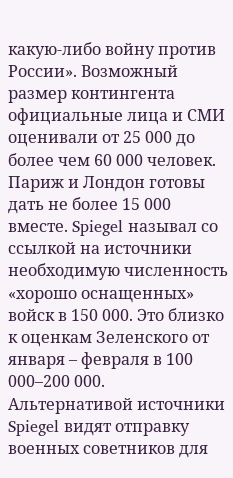какую-либо войну против России». Возможный размер контингента официальные лица и СМИ оценивали от 25 000 до более чем 60 000 человек. Париж и Лондон готовы дать не более 15 000 вместе. Spiegel называл со ссылкой на источники необходимую численность «хорошо оснащенных» войск в 150 000. Это близко к оценкам Зеленского от января – февраля в 100 000–200 000. Альтернативой источники Spiegel видят отправку военных советников для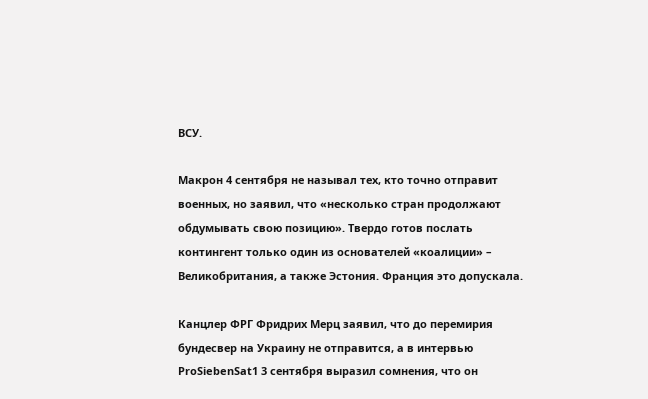ВСУ.

Макрон 4 сентября не называл тех, кто точно отправит военных, но заявил, что «несколько стран продолжают обдумывать свою позицию». Твердо готов послать контингент только один из основателей «коалиции» – Великобритания, а также Эстония. Франция это допускала.

Канцлер ФРГ Фридрих Мерц заявил, что до перемирия бундесвер на Украину не отправится, а в интервью ProSiebenSat1 3 сентября выразил сомнения, что он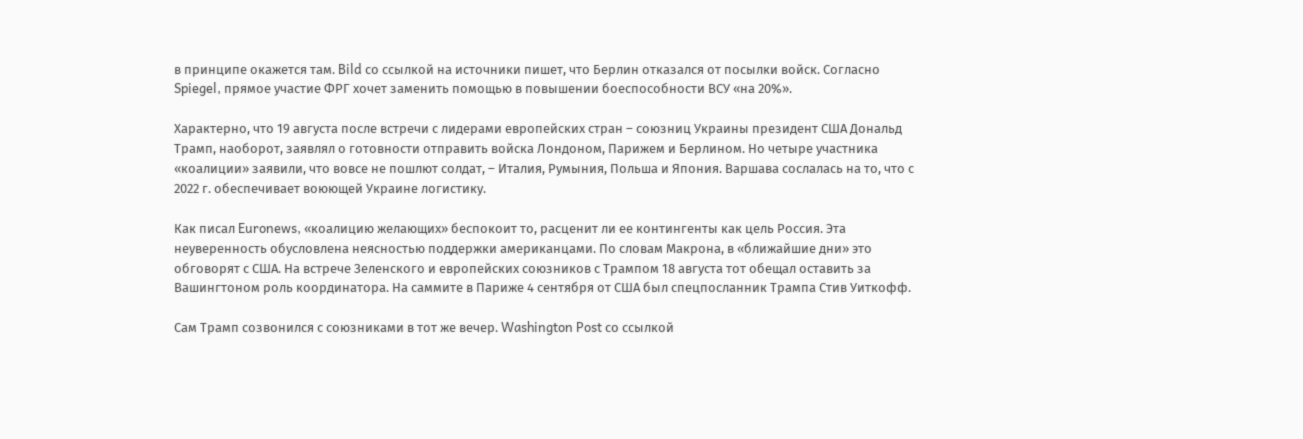в принципе окажется там. Bild со ссылкой на источники пишет, что Берлин отказался от посылки войск. Согласно Spiegel, прямое участие ФРГ хочет заменить помощью в повышении боеспособности ВСУ «на 20%».

Характерно, что 19 августа после встречи с лидерами европейских стран – союзниц Украины президент США Дональд Трамп, наоборот, заявлял о готовности отправить войска Лондоном, Парижем и Берлином. Но четыре участника «коалиции» заявили, что вовсе не пошлют солдат, – Италия, Румыния, Польша и Япония. Варшава сослалась на то, что с 2022 г. обеспечивает воюющей Украине логистику.

Как писал Euronews, «коалицию желающих» беспокоит то, расценит ли ее контингенты как цель Россия. Эта неуверенность обусловлена неясностью поддержки американцами. По словам Макрона, в «ближайшие дни» это обговорят с США. На встрече Зеленского и европейских союзников с Трампом 18 августа тот обещал оставить за Вашингтоном роль координатора. На саммите в Париже 4 сентября от США был спецпосланник Трампа Стив Уиткофф.

Сам Трамп созвонился с союзниками в тот же вечер. Washington Post со ссылкой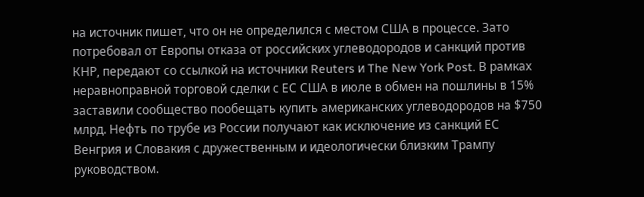на источник пишет, что он не определился с местом США в процессе. Зато потребовал от Европы отказа от российских углеводородов и санкций против КНР, передают со ссылкой на источники Reuters и The New York Post. В рамках неравноправной торговой сделки с ЕС США в июле в обмен на пошлины в 15% заставили сообщество пообещать купить американских углеводородов на $750 млрд. Нефть по трубе из России получают как исключение из санкций ЕС Венгрия и Словакия с дружественным и идеологически близким Трампу руководством.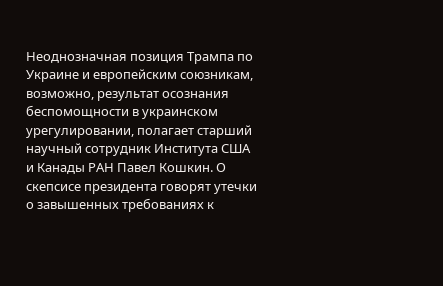Неоднозначная позиция Трампа по Украине и европейским союзникам, возможно, результат осознания беспомощности в украинском урегулировании, полагает старший научный сотрудник Института США и Канады РАН Павел Кошкин. О скепсисе президента говорят утечки о завышенных требованиях к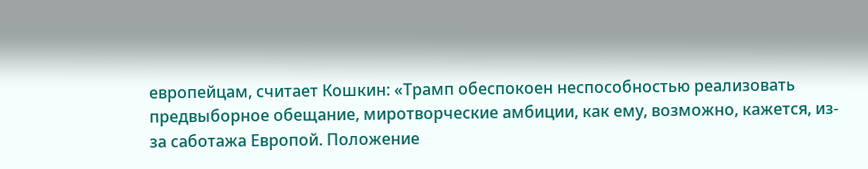европейцам, считает Кошкин: «Трамп обеспокоен неспособностью реализовать предвыборное обещание, миротворческие амбиции, как ему, возможно, кажется, из-за саботажа Европой. Положение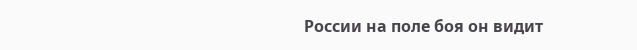России на поле боя он видит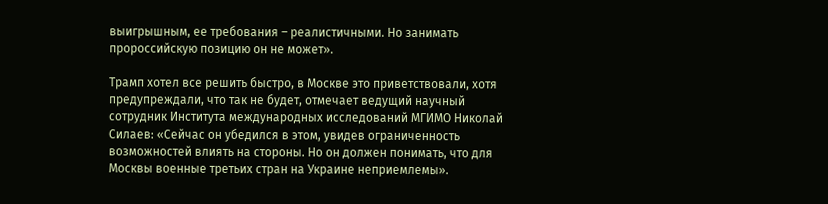выигрышным, ее требования – реалистичными. Но занимать пророссийскую позицию он не может».

Трамп хотел все решить быстро, в Москве это приветствовали, хотя предупреждали, что так не будет, отмечает ведущий научный сотрудник Института международных исследований МГИМО Николай Силаев: «Сейчас он убедился в этом, увидев ограниченность возможностей влиять на стороны. Но он должен понимать, что для Москвы военные третьих стран на Украине неприемлемы».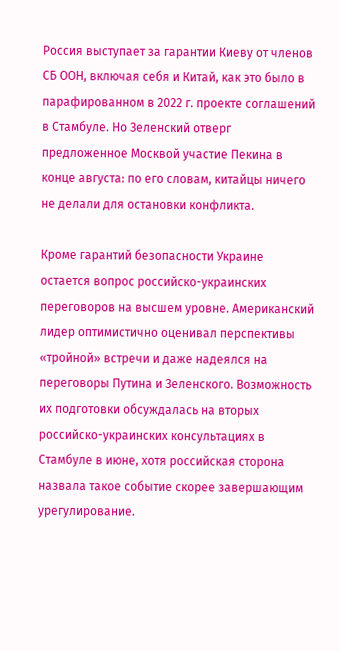Россия выступает за гарантии Киеву от членов СБ ООН, включая себя и Китай, как это было в парафированном в 2022 г. проекте соглашений в Стамбуле. Но Зеленский отверг предложенное Москвой участие Пекина в конце августа: по его словам, китайцы ничего не делали для остановки конфликта.

Кроме гарантий безопасности Украине остается вопрос российско-украинских переговоров на высшем уровне. Американский лидер оптимистично оценивал перспективы «тройной» встречи и даже надеялся на переговоры Путина и Зеленского. Возможность их подготовки обсуждалась на вторых российско-украинских консультациях в Стамбуле в июне, хотя российская сторона назвала такое событие скорее завершающим урегулирование.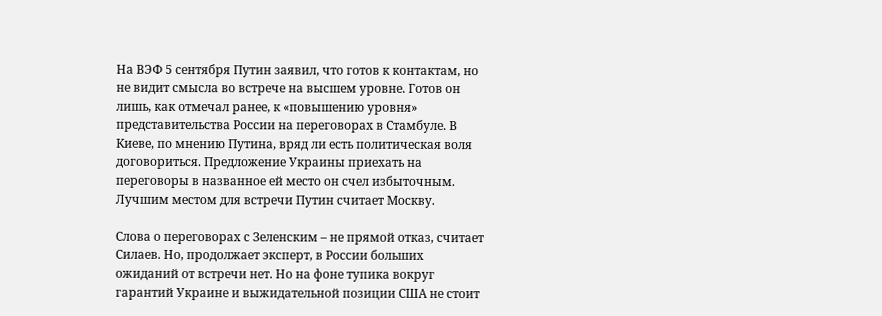На ВЭФ 5 сентября Путин заявил, что готов к контактам, но не видит смысла во встрече на высшем уровне. Готов он лишь, как отмечал ранее, к «повышению уровня» представительства России на переговорах в Стамбуле. В Киеве, по мнению Путина, вряд ли есть политическая воля договориться. Предложение Украины приехать на переговоры в названное ей место он счел избыточным. Лучшим местом для встречи Путин считает Москву.

Слова о переговорах с Зеленским – не прямой отказ, считает Силаев. Но, продолжает эксперт, в России больших ожиданий от встречи нет. Но на фоне тупика вокруг гарантий Украине и выжидательной позиции США не стоит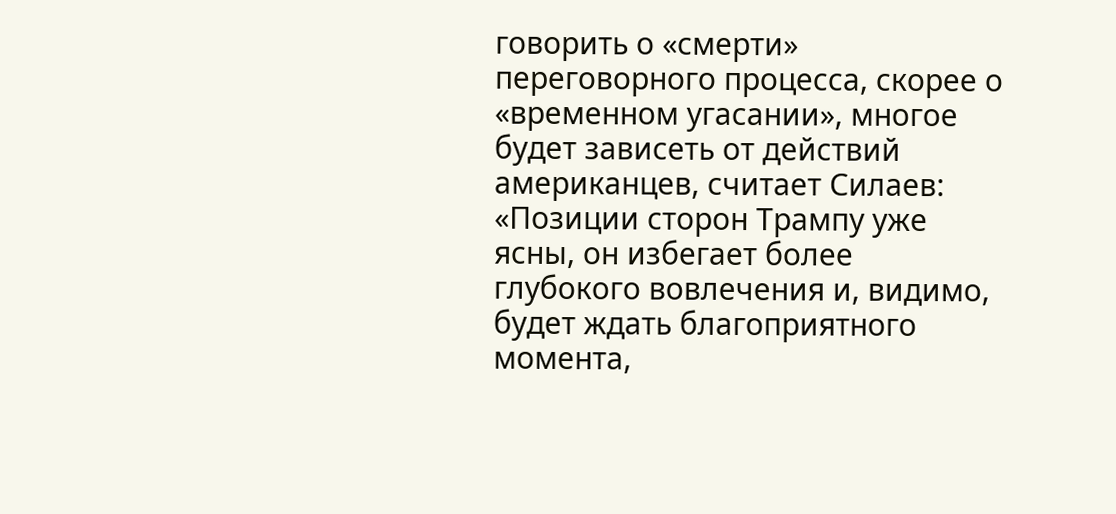говорить о «смерти» переговорного процесса, скорее о «временном угасании», многое будет зависеть от действий американцев, считает Силаев: «Позиции сторон Трампу уже ясны, он избегает более глубокого вовлечения и, видимо, будет ждать благоприятного момента,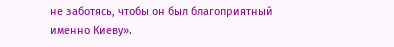не заботясь, чтобы он был благоприятный именно Киеву».